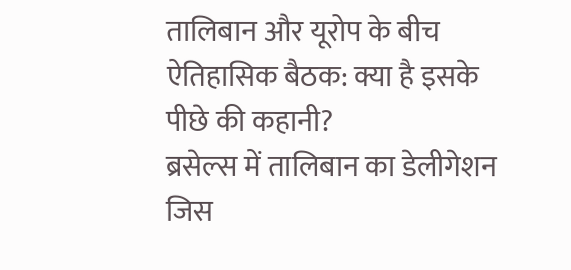तालिबान और यूरोप के बीच ऐतिहासिक बैठक: क्या है इसके पीछे की कहानी?
ब्रसेल्स में तालिबान का डेलीगेशन
जिस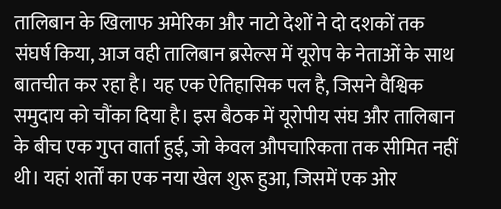तालिबान के खिलाफ अमेरिका और नाटो देशों ने दो दशकों तक संघर्ष किया, आज वही तालिबान ब्रसेल्स में यूरोप के नेताओं के साथ बातचीत कर रहा है। यह एक ऐतिहासिक पल है, जिसने वैश्विक समुदाय को चौंका दिया है। इस बैठक में यूरोपीय संघ और तालिबान के बीच एक गुप्त वार्ता हुई, जो केवल औपचारिकता तक सीमित नहीं थी। यहां शर्तों का एक नया खेल शुरू हुआ, जिसमें एक ओर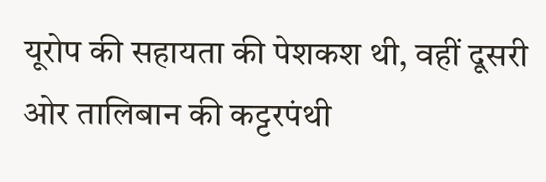यूरोप की सहायता की पेशकश थी, वहीं दूसरी ओर तालिबान की कट्टरपंथी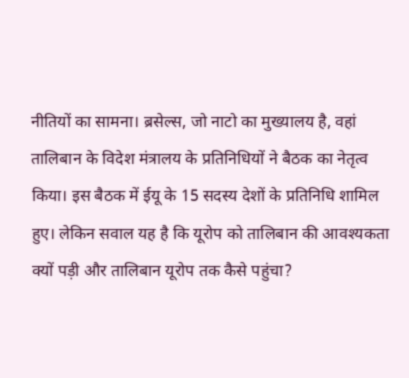नीतियों का सामना। ब्रसेल्स, जो नाटो का मुख्यालय है, वहां तालिबान के विदेश मंत्रालय के प्रतिनिधियों ने बैठक का नेतृत्व किया। इस बैठक में ईयू के 15 सदस्य देशों के प्रतिनिधि शामिल हुए। लेकिन सवाल यह है कि यूरोप को तालिबान की आवश्यकता क्यों पड़ी और तालिबान यूरोप तक कैसे पहुंचा?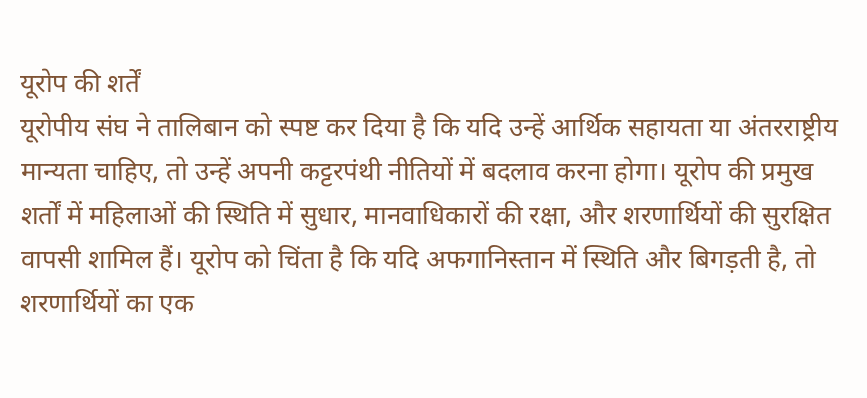यूरोप की शर्तें
यूरोपीय संघ ने तालिबान को स्पष्ट कर दिया है कि यदि उन्हें आर्थिक सहायता या अंतरराष्ट्रीय मान्यता चाहिए, तो उन्हें अपनी कट्टरपंथी नीतियों में बदलाव करना होगा। यूरोप की प्रमुख शर्तों में महिलाओं की स्थिति में सुधार, मानवाधिकारों की रक्षा, और शरणार्थियों की सुरक्षित वापसी शामिल हैं। यूरोप को चिंता है कि यदि अफगानिस्तान में स्थिति और बिगड़ती है, तो शरणार्थियों का एक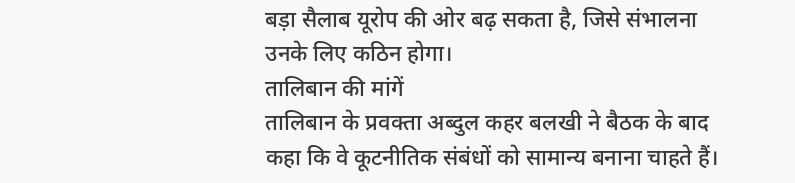बड़ा सैलाब यूरोप की ओर बढ़ सकता है, जिसे संभालना उनके लिए कठिन होगा।
तालिबान की मांगें
तालिबान के प्रवक्ता अब्दुल कहर बलखी ने बैठक के बाद कहा कि वे कूटनीतिक संबंधों को सामान्य बनाना चाहते हैं।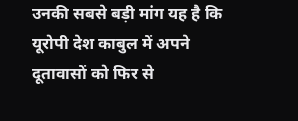उनकी सबसे बड़ी मांग यह है कि यूरोपी देश काबुल में अपने दूतावासों को फिर से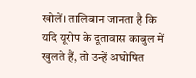खोलें। तालिबान जानता है कि यदि यूरोप के दूतावास काबुल में खुलते हैं, तो उन्हें अघोषित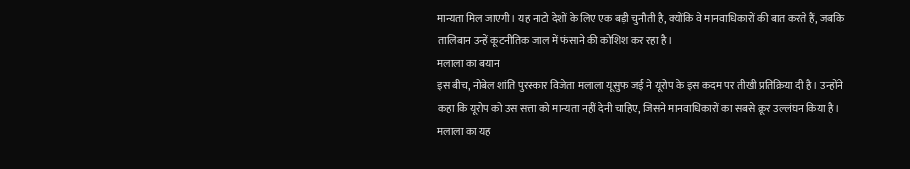मान्यता मिल जाएगी। यह नाटो देशों के लिए एक बड़ी चुनौती है, क्योंकि वे मानवाधिकारों की बात करते हैं, जबकि तालिबान उन्हें कूटनीतिक जाल में फंसाने की कोशिश कर रहा है।
मलाला का बयान
इस बीच, नोबेल शांति पुरस्कार विजेता मलाला यूसुफ जई ने यूरोप के इस कदम पर तीखी प्रतिक्रिया दी है। उन्होंने कहा कि यूरोप को उस सत्ता को मान्यता नहीं देनी चाहिए, जिसने मानवाधिकारों का सबसे क्रूर उल्लंघन किया है। मलाला का यह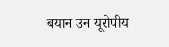बयान उन यूरोपीय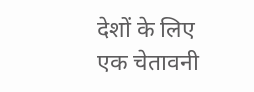देशों के लिए एक चेतावनी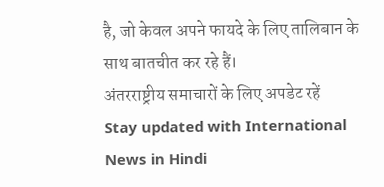है, जो केवल अपने फायदे के लिए तालिबान के साथ बातचीत कर रहे हैं।
अंतरराष्ट्रीय समाचारों के लिए अपडेट रहें
Stay updated with International News in Hindi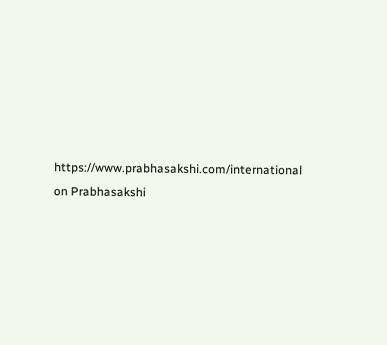https://www.prabhasakshi.com/international on Prabhasakshi